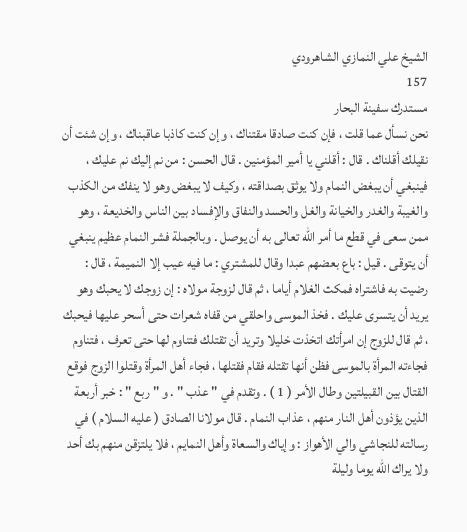الشيخ علي النمازي الشاهرودي
157
مستدرك سفينة البحار
نحن نسأل عما قلت ، فإن كنت صادقا مقتناك ، وإن كنت كاذبا عاقبناك ، وإن شئت أن نقيلك أقلناك . قال : أقلني يا أمير المؤمنين . قال الحسن : من نم إليك نم عليك ، فينبغي أن يبغض النمام ولا يوثق بصداقته ، وكيف لا يبغض وهو لا ينفك من الكذب والغيبة والغدر والخيانة والغل والحسد والنفاق والإفساد بين الناس والخديعة ، وهو ممن سعى في قطع ما أمر الله تعالى به أن يوصل . وبالجملة فشر النمام عظيم ينبغي أن يتوقى . قيل : باع بعضهم عبدا وقال للمشتري : ما فيه عيب إلا النميمة ، قال : رضيت به فاشتراه فمكث الغلام أياما ، ثم قال لزوجة مولاه : إن زوجك لا يحبك وهو يريد أن يتسرى عليك . فخذ الموسى واحلقي من قفاه شعرات حتى أسحر عليها فيحبك ، ثم قال للزوج إن امرأتك اتخذت خليلا وتريد أن تقتلك فتناوم لها حتى تعرف ، فتناوم فجاءته المرأة بالموسى فظن أنها تقتله فقام فقتلها ، فجاء أهل المرأة وقتلوا الزوج فوقع القتال بين القبيلتين وطال الأمر ( 1 ) . وتقدم في " عذب " . و " ربع " : خبر أربعة الذين يؤذون أهل النار منهم ، عذاب النمام . قال مولانا الصادق ( عليه السلام ) في رسالته للنجاشي والي الأهواز : وإياك والسعاة وأهل النمايم ، فلا يلتزقن منهم بك أحد ولا يراك الله يوما وليلة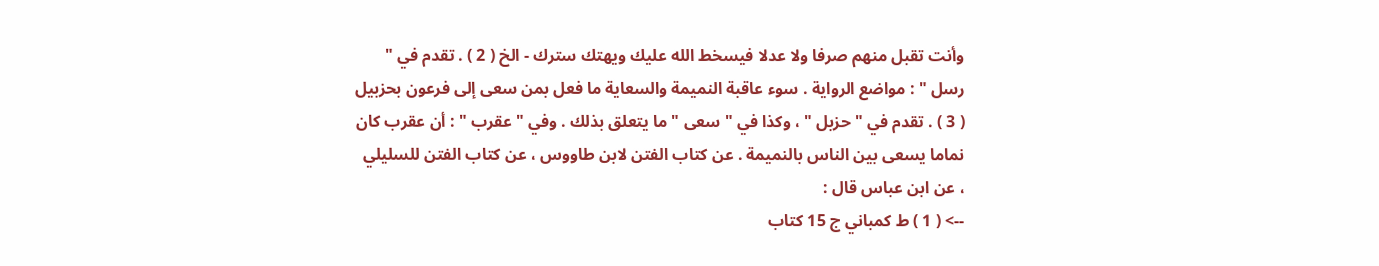وأنت تقبل منهم صرفا ولا عدلا فيسخط الله عليك ويهتك سترك - الخ ( 2 ) . تقدم في " رسل " : مواضع الرواية . سوء عاقبة النميمة والسعاية ما فعل بمن سعى إلى فرعون بحزبيل ( 3 ) . تقدم في " حزبل " ، وكذا في " سعى " ما يتعلق بذلك . وفي " عقرب " : أن عقرب كان نماما يسعى بين الناس بالنميمة . عن كتاب الفتن لابن طاووس ، عن كتاب الفتن للسليلي ، عن ابن عباس قال :
--> ( 1 ) ط كمباني ج 15 كتاب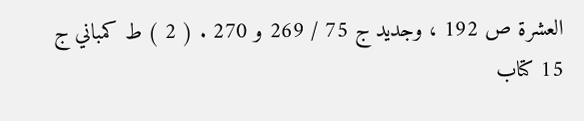العشرة ص 192 ، وجديد ج 75 / 269 و 270 . ( 2 ) ط كمباني ج 15 كتاب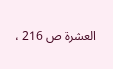العشرة ص 216 ،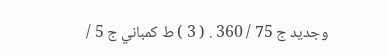وجديد ج 75 / 360 . ( 3 ) ط كمباني ج 5 /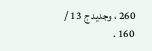260 ، وجديد ج 13 / 160 .